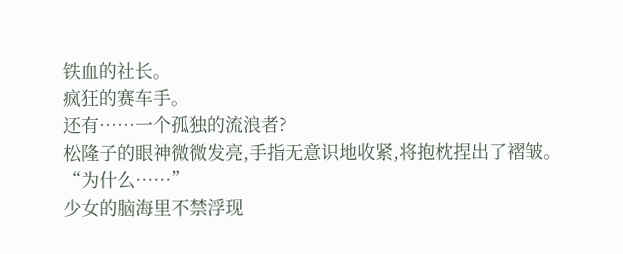铁血的社长。
疯狂的赛车手。
还有……一个孤独的流浪者?
松隆子的眼神微微发亮,手指无意识地收紧,将抱枕捏出了褶皱。
“为什么……”
少女的脑海里不禁浮现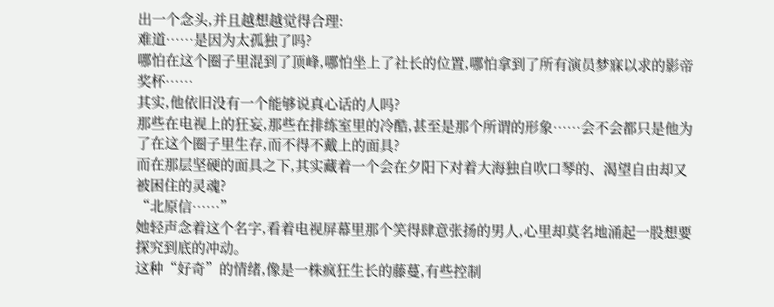出一个念头,并且越想越觉得合理:
难道……是因为太孤独了吗?
哪怕在这个圈子里混到了顶峰,哪怕坐上了社长的位置,哪怕拿到了所有演员梦寐以求的影帝奖杯……
其实,他依旧没有一个能够说真心话的人吗?
那些在电视上的狂妄,那些在排练室里的冷酷,甚至是那个所谓的形象……会不会都只是他为了在这个圈子里生存,而不得不戴上的面具?
而在那层坚硬的面具之下,其实藏着一个会在夕阳下对着大海独自吹口琴的、渴望自由却又被困住的灵魂?
“北原信……”
她轻声念着这个名字,看着电视屏幕里那个笑得肆意张扬的男人,心里却莫名地涌起一股想要探究到底的冲动。
这种“好奇”的情绪,像是一株疯狂生长的藤蔓,有些控制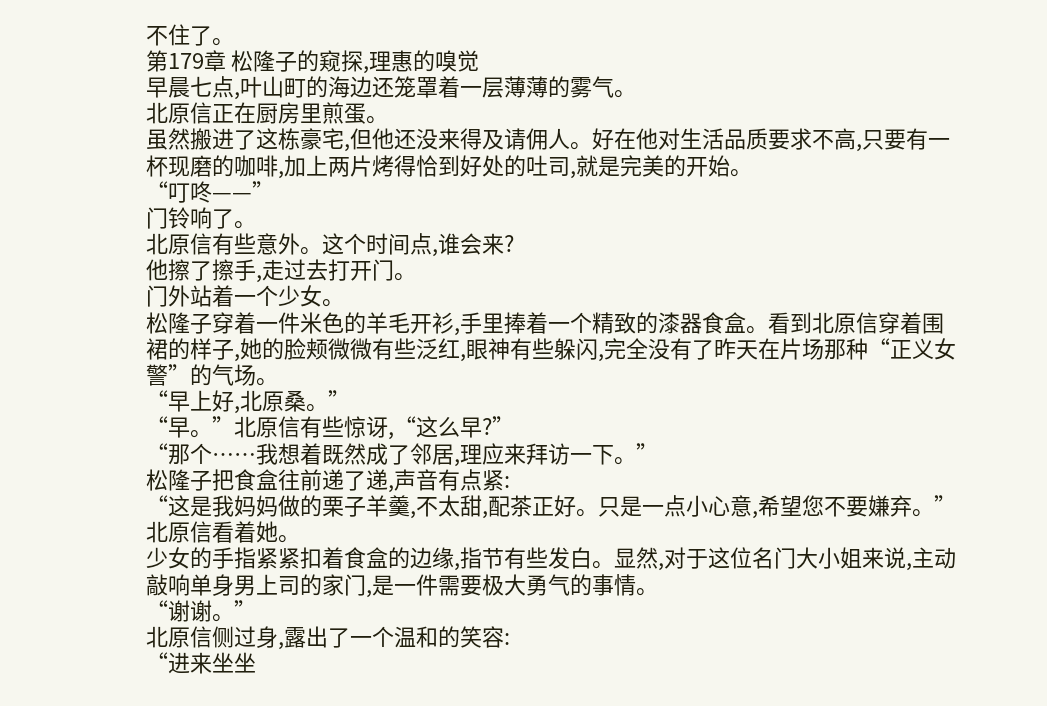不住了。
第179章 松隆子的窥探,理惠的嗅觉
早晨七点,叶山町的海边还笼罩着一层薄薄的雾气。
北原信正在厨房里煎蛋。
虽然搬进了这栋豪宅,但他还没来得及请佣人。好在他对生活品质要求不高,只要有一杯现磨的咖啡,加上两片烤得恰到好处的吐司,就是完美的开始。
“叮咚——”
门铃响了。
北原信有些意外。这个时间点,谁会来?
他擦了擦手,走过去打开门。
门外站着一个少女。
松隆子穿着一件米色的羊毛开衫,手里捧着一个精致的漆器食盒。看到北原信穿着围裙的样子,她的脸颊微微有些泛红,眼神有些躲闪,完全没有了昨天在片场那种“正义女警”的气场。
“早上好,北原桑。”
“早。”北原信有些惊讶,“这么早?”
“那个……我想着既然成了邻居,理应来拜访一下。”
松隆子把食盒往前递了递,声音有点紧:
“这是我妈妈做的栗子羊羹,不太甜,配茶正好。只是一点小心意,希望您不要嫌弃。”
北原信看着她。
少女的手指紧紧扣着食盒的边缘,指节有些发白。显然,对于这位名门大小姐来说,主动敲响单身男上司的家门,是一件需要极大勇气的事情。
“谢谢。”
北原信侧过身,露出了一个温和的笑容:
“进来坐坐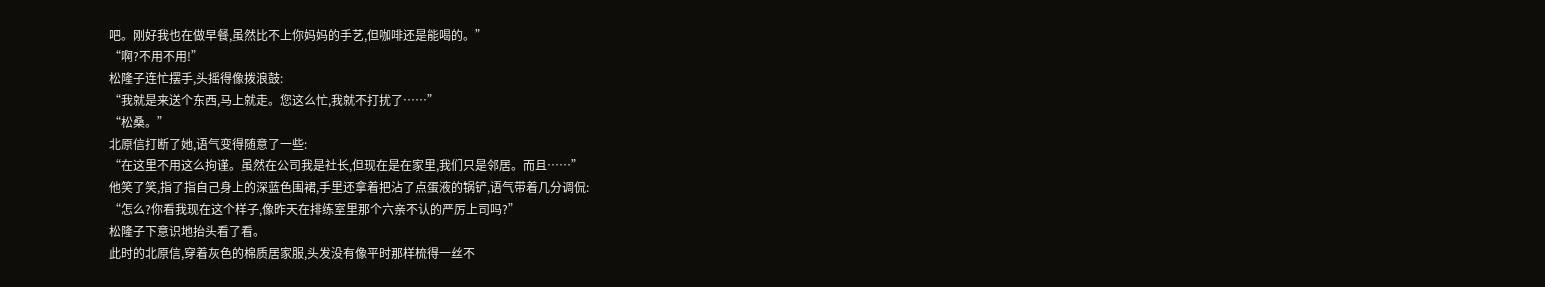吧。刚好我也在做早餐,虽然比不上你妈妈的手艺,但咖啡还是能喝的。”
“啊?不用不用!”
松隆子连忙摆手,头摇得像拨浪鼓:
“我就是来送个东西,马上就走。您这么忙,我就不打扰了……”
“松桑。”
北原信打断了她,语气变得随意了一些:
“在这里不用这么拘谨。虽然在公司我是社长,但现在是在家里,我们只是邻居。而且……”
他笑了笑,指了指自己身上的深蓝色围裙,手里还拿着把沾了点蛋液的锅铲,语气带着几分调侃:
“怎么?你看我现在这个样子,像昨天在排练室里那个六亲不认的严厉上司吗?”
松隆子下意识地抬头看了看。
此时的北原信,穿着灰色的棉质居家服,头发没有像平时那样梳得一丝不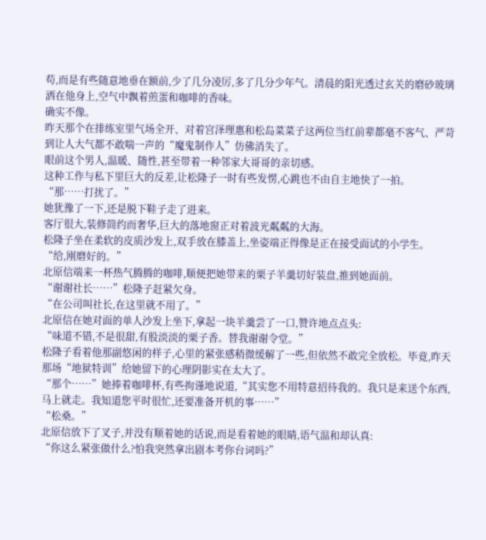苟,而是有些随意地垂在额前,少了几分凌厉,多了几分少年气。清晨的阳光透过玄关的磨砂玻璃洒在他身上,空气中飘着煎蛋和咖啡的香味。
确实不像。
昨天那个在排练室里气场全开、对着宫泽理惠和松岛菜菜子这两位当红前辈都毫不客气、严苛到让人大气都不敢喘一声的“魔鬼制作人”仿佛消失了。
眼前这个男人,温暖、随性,甚至带着一种邻家大哥哥的亲切感。
这种工作与私下里巨大的反差,让松隆子一时有些发愣,心跳也不由自主地快了一拍。
“那……打扰了。”
她犹豫了一下,还是脱下鞋子走了进来。
客厅很大,装修简约而奢华,巨大的落地窗正对着波光粼粼的大海。
松隆子坐在柔软的皮质沙发上,双手放在膝盖上,坐姿端正得像是正在接受面试的小学生。
“给,刚磨好的。”
北原信端来一杯热气腾腾的咖啡,顺便把她带来的栗子羊羹切好装盘,推到她面前。
“谢谢社长……”松隆子赶紧欠身。
“在公司叫社长,在这里就不用了。”
北原信在她对面的单人沙发上坐下,拿起一块羊羹尝了一口,赞许地点点头:
“味道不错,不是很甜,有股淡淡的栗子香。替我谢谢令堂。”
松隆子看着他那副悠闲的样子,心里的紧张感稍微缓解了一些,但依然不敢完全放松。毕竟,昨天那场“地狱特训”给她留下的心理阴影实在太大了。
“那个……”她捧着咖啡杯,有些拘谨地说道,“其实您不用特意招待我的。我只是来送个东西,马上就走。我知道您平时很忙,还要准备开机的事……”
“松桑。”
北原信放下了叉子,并没有顺着她的话说,而是看着她的眼睛,语气温和却认真:
“你这么紧张做什么?怕我突然拿出剧本考你台词吗?”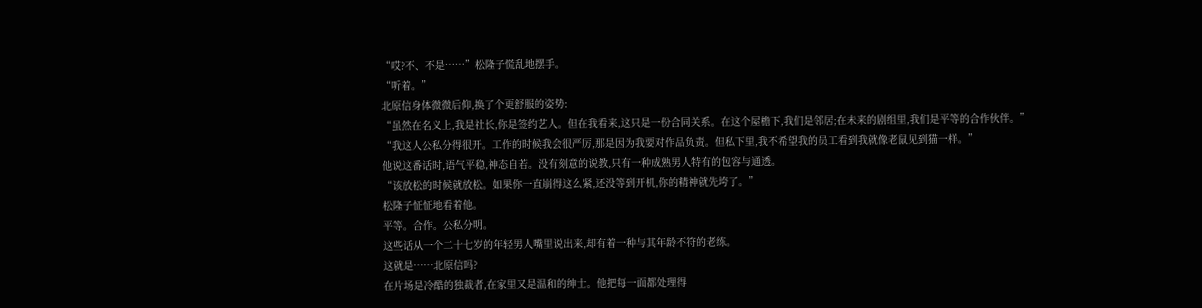“哎?不、不是……”松隆子慌乱地摆手。
“听着。”
北原信身体微微后仰,换了个更舒服的姿势:
“虽然在名义上,我是社长,你是签约艺人。但在我看来,这只是一份合同关系。在这个屋檐下,我们是邻居;在未来的剧组里,我们是平等的合作伙伴。”
“我这人公私分得很开。工作的时候我会很严厉,那是因为我要对作品负责。但私下里,我不希望我的员工看到我就像老鼠见到猫一样。”
他说这番话时,语气平稳,神态自若。没有刻意的说教,只有一种成熟男人特有的包容与通透。
“该放松的时候就放松。如果你一直崩得这么紧,还没等到开机,你的精神就先垮了。”
松隆子怔怔地看着他。
平等。合作。公私分明。
这些话从一个二十七岁的年轻男人嘴里说出来,却有着一种与其年龄不符的老练。
这就是……北原信吗?
在片场是冷酷的独裁者,在家里又是温和的绅士。他把每一面都处理得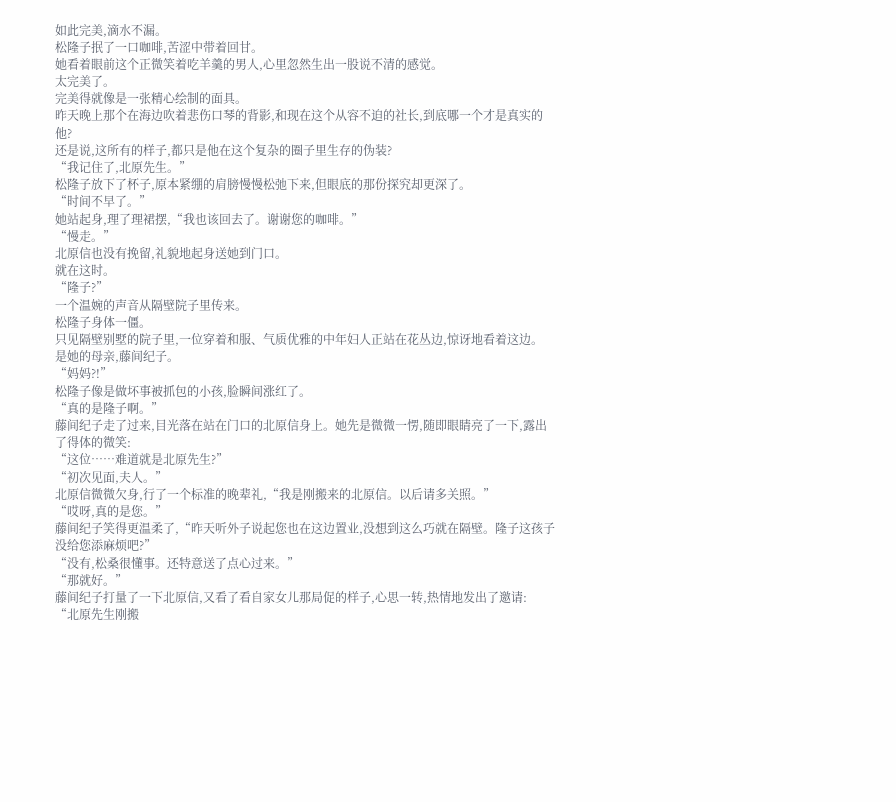如此完美,滴水不漏。
松隆子抿了一口咖啡,苦涩中带着回甘。
她看着眼前这个正微笑着吃羊羹的男人,心里忽然生出一股说不清的感觉。
太完美了。
完美得就像是一张精心绘制的面具。
昨天晚上那个在海边吹着悲伤口琴的背影,和现在这个从容不迫的社长,到底哪一个才是真实的他?
还是说,这所有的样子,都只是他在这个复杂的圈子里生存的伪装?
“我记住了,北原先生。”
松隆子放下了杯子,原本紧绷的肩膀慢慢松弛下来,但眼底的那份探究却更深了。
“时间不早了。”
她站起身,理了理裙摆,“我也该回去了。谢谢您的咖啡。”
“慢走。”
北原信也没有挽留,礼貌地起身送她到门口。
就在这时。
“隆子?”
一个温婉的声音从隔壁院子里传来。
松隆子身体一僵。
只见隔壁别墅的院子里,一位穿着和服、气质优雅的中年妇人正站在花丛边,惊讶地看着这边。
是她的母亲,藤间纪子。
“妈妈?!”
松隆子像是做坏事被抓包的小孩,脸瞬间涨红了。
“真的是隆子啊。”
藤间纪子走了过来,目光落在站在门口的北原信身上。她先是微微一愣,随即眼睛亮了一下,露出了得体的微笑:
“这位……难道就是北原先生?”
“初次见面,夫人。”
北原信微微欠身,行了一个标准的晚辈礼,“我是刚搬来的北原信。以后请多关照。”
“哎呀,真的是您。”
藤间纪子笑得更温柔了,“昨天听外子说起您也在这边置业,没想到这么巧就在隔壁。隆子这孩子没给您添麻烦吧?”
“没有,松桑很懂事。还特意送了点心过来。”
“那就好。”
藤间纪子打量了一下北原信,又看了看自家女儿那局促的样子,心思一转,热情地发出了邀请:
“北原先生刚搬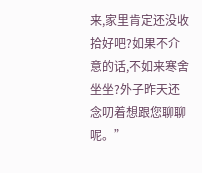来,家里肯定还没收拾好吧?如果不介意的话,不如来寒舍坐坐?外子昨天还念叨着想跟您聊聊呢。”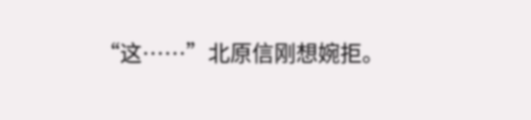“这……”北原信刚想婉拒。